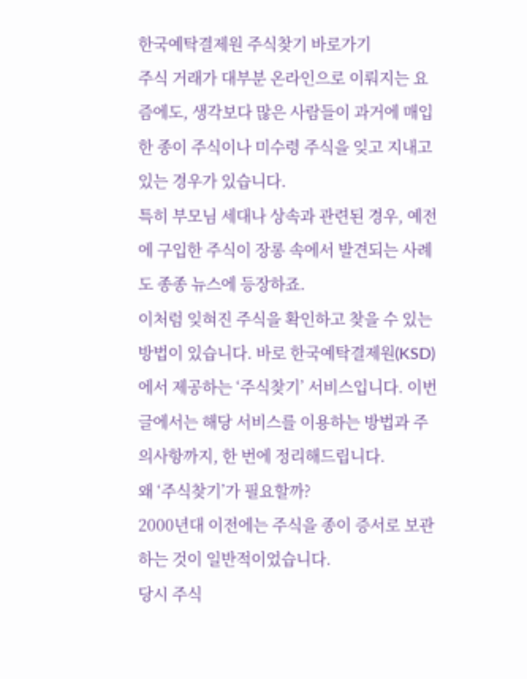한국예탁결제원 주식찾기 바로가기
주식 거래가 대부분 온라인으로 이뤄지는 요즘에도, 생각보다 많은 사람들이 과거에 매입한 종이 주식이나 미수령 주식을 잊고 지내고 있는 경우가 있습니다.
특히 부모님 세대나 상속과 관련된 경우, 예전에 구입한 주식이 장롱 속에서 발견되는 사례도 종종 뉴스에 등장하죠.
이처럼 잊혀진 주식을 확인하고 찾을 수 있는 방법이 있습니다. 바로 한국예탁결제원(KSD)에서 제공하는 ‘주식찾기’ 서비스입니다. 이번 글에서는 해당 서비스를 이용하는 방법과 주의사항까지, 한 번에 정리해드립니다.
왜 ‘주식찾기’가 필요할까?
2000년대 이전에는 주식을 종이 증서로 보관하는 것이 일반적이었습니다.
당시 주식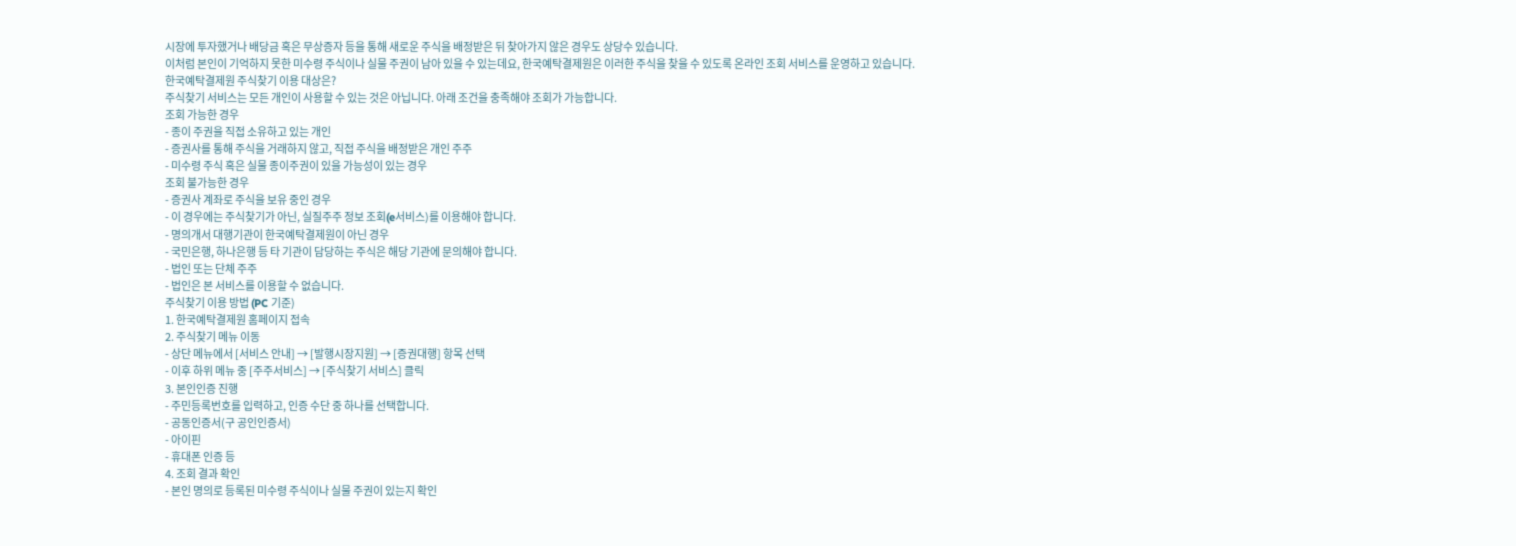시장에 투자했거나 배당금 혹은 무상증자 등을 통해 새로운 주식을 배정받은 뒤 찾아가지 않은 경우도 상당수 있습니다.
이처럼 본인이 기억하지 못한 미수령 주식이나 실물 주권이 남아 있을 수 있는데요, 한국예탁결제원은 이러한 주식을 찾을 수 있도록 온라인 조회 서비스를 운영하고 있습니다.
한국예탁결제원 주식찾기 이용 대상은?
주식찾기 서비스는 모든 개인이 사용할 수 있는 것은 아닙니다. 아래 조건을 충족해야 조회가 가능합니다.
조회 가능한 경우
- 종이 주권을 직접 소유하고 있는 개인
- 증권사를 통해 주식을 거래하지 않고, 직접 주식을 배정받은 개인 주주
- 미수령 주식 혹은 실물 종이주권이 있을 가능성이 있는 경우
조회 불가능한 경우
- 증권사 계좌로 주식을 보유 중인 경우
- 이 경우에는 주식찾기가 아닌, 실질주주 정보 조회(e서비스)를 이용해야 합니다.
- 명의개서 대행기관이 한국예탁결제원이 아닌 경우
- 국민은행, 하나은행 등 타 기관이 담당하는 주식은 해당 기관에 문의해야 합니다.
- 법인 또는 단체 주주
- 법인은 본 서비스를 이용할 수 없습니다.
주식찾기 이용 방법 (PC 기준)
1. 한국예탁결제원 홈페이지 접속
2. 주식찾기 메뉴 이동
- 상단 메뉴에서 [서비스 안내] → [발행시장지원] → [증권대행] 항목 선택
- 이후 하위 메뉴 중 [주주서비스] → [주식찾기 서비스] 클릭
3. 본인인증 진행
- 주민등록번호를 입력하고, 인증 수단 중 하나를 선택합니다.
- 공동인증서(구 공인인증서)
- 아이핀
- 휴대폰 인증 등
4. 조회 결과 확인
- 본인 명의로 등록된 미수령 주식이나 실물 주권이 있는지 확인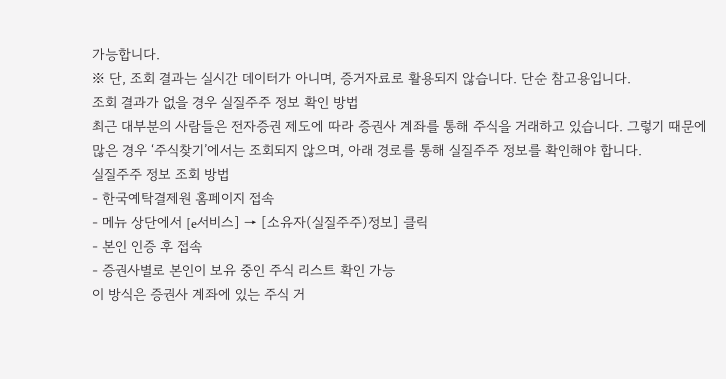가능합니다.
※ 단, 조회 결과는 실시간 데이터가 아니며, 증거자료로 활용되지 않습니다. 단순 참고용입니다.
조회 결과가 없을 경우 실질주주 정보 확인 방법
최근 대부분의 사람들은 전자증권 제도에 따라 증권사 계좌를 통해 주식을 거래하고 있습니다. 그렇기 때문에 많은 경우 ‘주식찾기’에서는 조회되지 않으며, 아래 경로를 통해 실질주주 정보를 확인해야 합니다.
실질주주 정보 조회 방법
- 한국예탁결제원 홈페이지 접속
- 메뉴 상단에서 [e서비스] → [소유자(실질주주)정보] 클릭
- 본인 인증 후 접속
- 증권사별로 본인이 보유 중인 주식 리스트 확인 가능
이 방식은 증권사 계좌에 있는 주식 거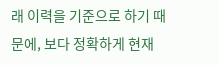래 이력을 기준으로 하기 때문에, 보다 정확하게 현재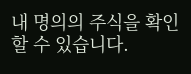내 명의의 주식을 확인할 수 있습니다.